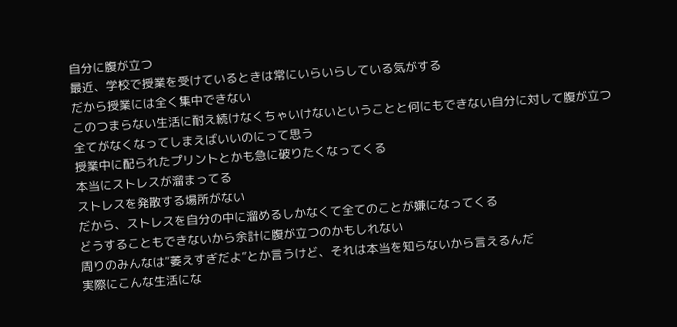自分に腹が立つ
最近、学校で授業を受けているときは常にいらいらしている気がする
だから授業には全く集中できない
このつまらない生活に耐え続けなくちゃいけないということと何にもできない自分に対して腹が立つ
全てがなくなってしまえばいいのにって思う
授業中に配られたプリントとかも急に破りたくなってくる
本当にストレスが溜まってる
ストレスを発散する場所がない
だから、ストレスを自分の中に溜めるしかなくて全てのことが嫌になってくる
どうすることもできないから余計に腹が立つのかもしれない
周りのみんなは“萎えすぎだよ”とか言うけど、それは本当を知らないから言えるんだ
実際にこんな生活にな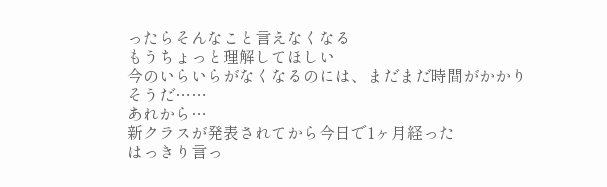ったらそんなこと言えなくなる
もうちょっと理解してほしい
今のいらいらがなくなるのには、まだまだ時間がかかりそうだ……
あれから…
新クラスが発表されてから今日で1ヶ月経った
はっきり言っ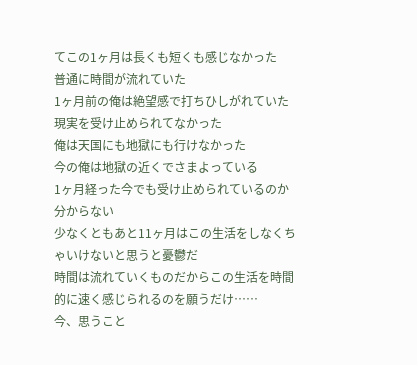てこの1ヶ月は長くも短くも感じなかった
普通に時間が流れていた
1ヶ月前の俺は絶望感で打ちひしがれていた
現実を受け止められてなかった
俺は天国にも地獄にも行けなかった
今の俺は地獄の近くでさまよっている
1ヶ月経った今でも受け止められているのか分からない
少なくともあと11ヶ月はこの生活をしなくちゃいけないと思うと憂鬱だ
時間は流れていくものだからこの生活を時間的に速く感じられるのを願うだけ……
今、思うこと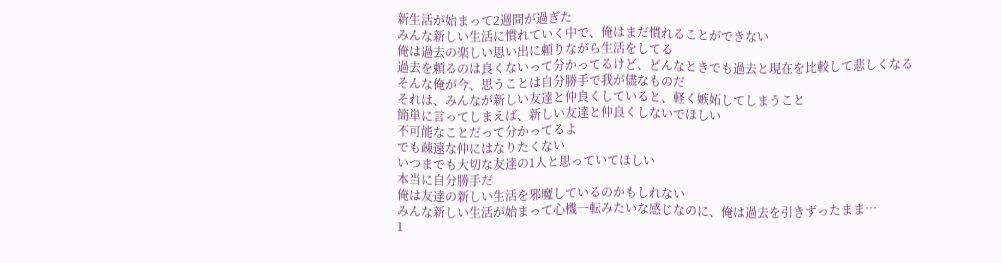新生活が始まって2週間が過ぎた
みんな新しい生活に慣れていく中で、俺はまだ慣れることができない
俺は過去の楽しい思い出に頼りながら生活をしてる
過去を頼るのは良くないって分かってるけど、どんなときでも過去と現在を比較して悲しくなる
そんな俺が今、思うことは自分勝手で我が儘なものだ
それは、みんなが新しい友達と仲良くしていると、軽く嫉妬してしまうこと
簡単に言ってしまえば、新しい友達と仲良くしないでほしい
不可能なことだって分かってるよ
でも疎遠な仲にはなりたくない
いつまでも大切な友達の1人と思っていてほしい
本当に自分勝手だ
俺は友達の新しい生活を邪魔しているのかもしれない
みんな新しい生活が始まって心機一転みたいな感じなのに、俺は過去を引きずったまま…
1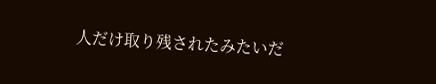人だけ取り残されたみたいだ